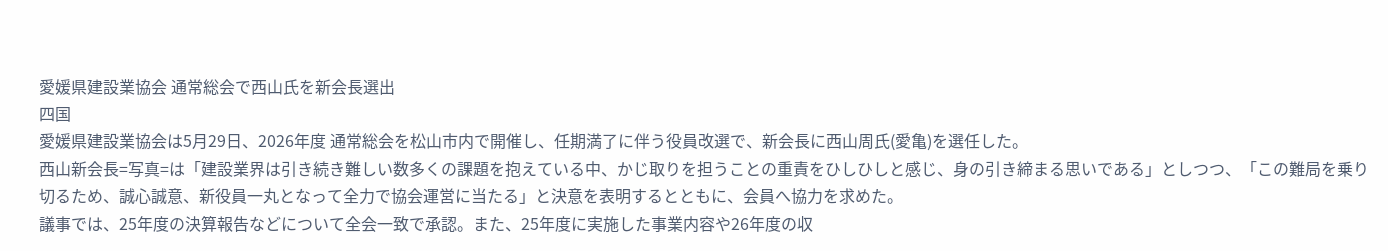愛媛県建設業協会 通常総会で西山氏を新会長選出
四国
愛媛県建設業協会は5月29日、2026年度 通常総会を松山市内で開催し、任期満了に伴う役員改選で、新会長に西山周氏(愛亀)を選任した。
西山新会長=写真=は「建設業界は引き続き難しい数多くの課題を抱えている中、かじ取りを担うことの重責をひしひしと感じ、身の引き締まる思いである」としつつ、「この難局を乗り切るため、誠心誠意、新役員一丸となって全力で協会運営に当たる」と決意を表明するとともに、会員へ協力を求めた。
議事では、25年度の決算報告などについて全会一致で承認。また、25年度に実施した事業内容や26年度の収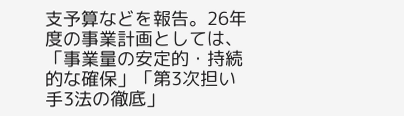支予算などを報告。26年度の事業計画としては、「事業量の安定的・持続的な確保」「第3次担い手3法の徹底」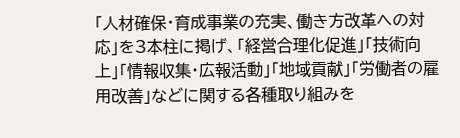「人材確保・育成事業の充実、働き方改革への対応」を3本柱に掲げ、「経営合理化促進」「技術向上」「情報収集・広報活動」「地域貢献」「労働者の雇用改善」などに関する各種取り組みを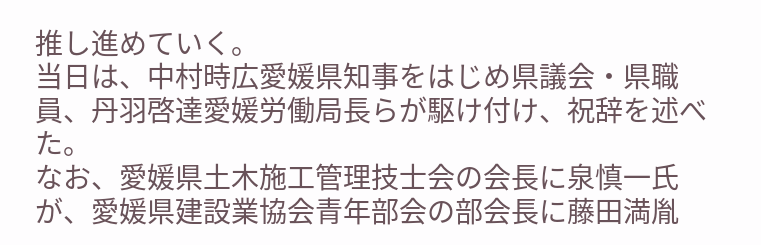推し進めていく。
当日は、中村時広愛媛県知事をはじめ県議会・県職員、丹羽啓達愛媛労働局長らが駆け付け、祝辞を述べた。
なお、愛媛県土木施工管理技士会の会長に泉慎一氏が、愛媛県建設業協会青年部会の部会長に藤田満胤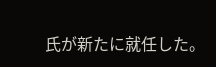氏が新たに就任した。